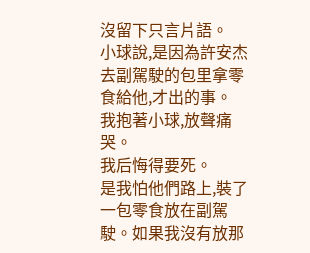沒留下只言片語。
小球說,是因為許安杰去副駕駛的包里拿零食給他,才出的事。
我抱著小球,放聲痛哭。
我后悔得要死。
是我怕他們路上,裝了一包零食放在副駕駛。如果我沒有放那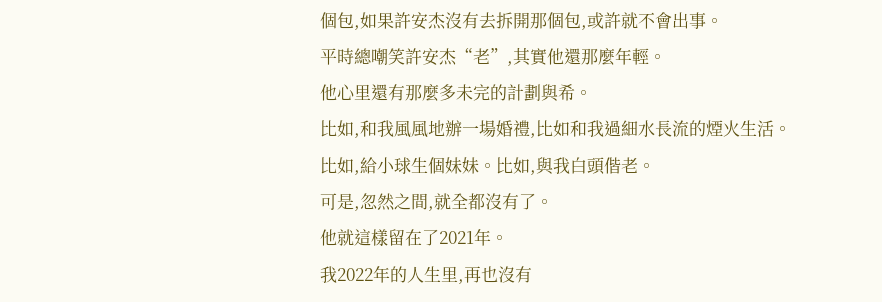個包,如果許安杰沒有去拆開那個包,或許就不會出事。
平時總嘲笑許安杰“老”,其實他還那麼年輕。
他心里還有那麼多未完的計劃與希。
比如,和我風風地辦一場婚禮,比如和我過細水長流的煙火生活。
比如,給小球生個妹妹。比如,與我白頭偕老。
可是,忽然之間,就全都沒有了。
他就這樣留在了2021年。
我2022年的人生里,再也沒有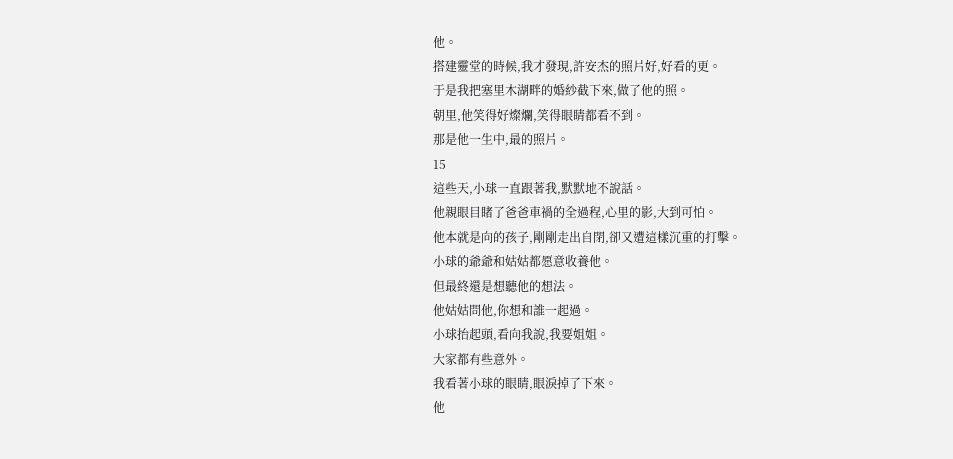他。
搭建靈堂的時候,我才發現,許安杰的照片好,好看的更。
于是我把塞里木湖畔的婚紗截下來,做了他的照。
朝里,他笑得好燦爛,笑得眼睛都看不到。
那是他一生中,最的照片。
15
這些天,小球一直跟著我,默默地不說話。
他親眼目睹了爸爸車禍的全過程,心里的影,大到可怕。
他本就是向的孩子,剛剛走出自閉,卻又遭這樣沉重的打擊。
小球的爺爺和姑姑都愿意收養他。
但最終還是想聽他的想法。
他姑姑問他,你想和誰一起過。
小球抬起頭,看向我說,我要姐姐。
大家都有些意外。
我看著小球的眼睛,眼淚掉了下來。
他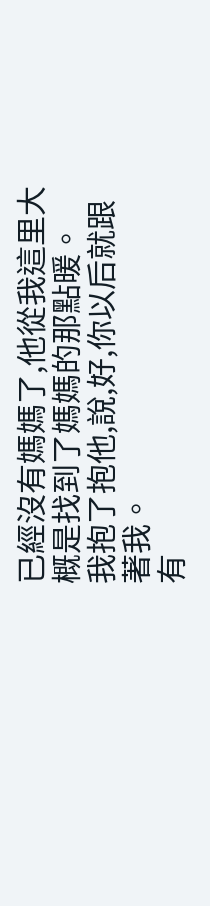已經沒有媽媽了,他從我這里大概是找到了媽媽的那點暖。
我抱了抱他,說,好,你以后就跟著我。
有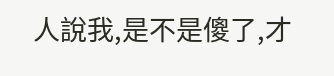人說我,是不是傻了,才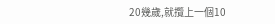20幾歲,就攬上一個10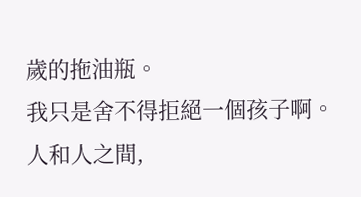歲的拖油瓶。
我只是舍不得拒絕一個孩子啊。
人和人之間,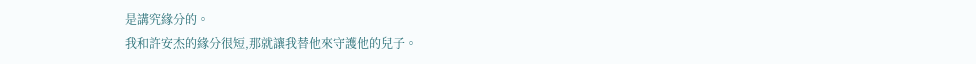是講究緣分的。
我和許安杰的緣分很短,那就讓我替他來守護他的兒子。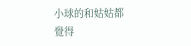小球的和姑姑都覺得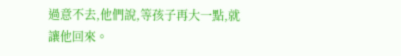過意不去,他們說,等孩子再大一點,就讓他回來。